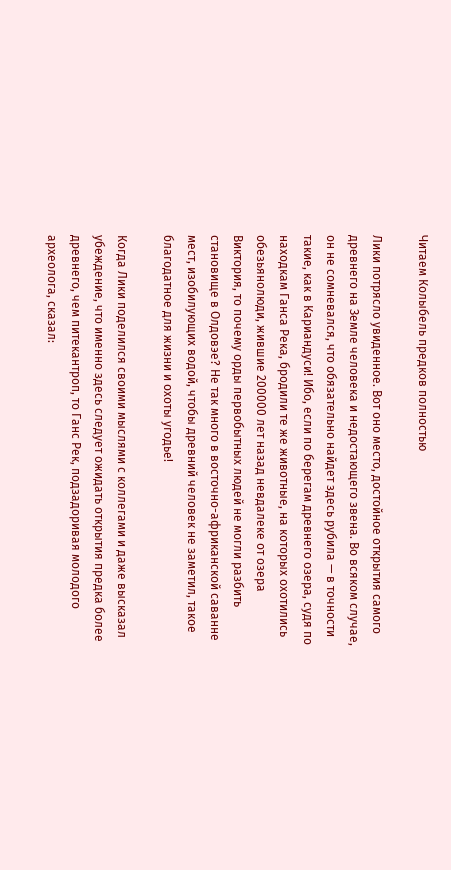Читаем Колыбель предков полностью

Лики потрясло увиденное. Вот оно место, достойное открытия самого древнего на Земле человека и недостающего звена. Во всяком случае, он не сомневался, что обязательно найдет здесь рубила — в точности такие, как в Кариандуси! Ибо, если по берегам древнего озера, судя по находкам Ганса Река, бродили те же животные, на которых охотились обезьянолюди, жившие 200000 лет назад невдалеке от озера Виктория, то почему орды первобытных людей не могли разбить становище в Олдовэе? Не так много в восточно-африканской саванне мест, изобилующих водой, чтобы древний человек не заметил, такое благодатное для жизни и охоты угодье!

Когда Лики поделился своими мыслями с коллегами и даже высказал убеждение, что именно здесь следует ожидать открытия предка более древнего, чем питекантроп, то Ганс Рек, подзадоривая молодого археолога, сказал: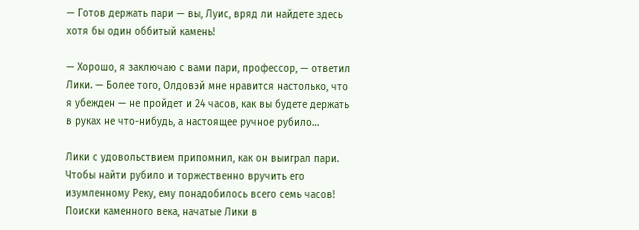— Готов держать пари — вы, Луис, вряд ли найдете здесь хотя бы один оббитый камень!

— Хорошо, я заключаю с вами пари, профессор, — ответил Лики. — Более того, Олдовэй мне нравится настолько, что я убежден — не пройдет и 24 часов, как вы будете держать в руках не что-нибудь, а настоящее ручное рубило…

Лики с удовольствием припомнил, как он выиграл пари. Чтобы найти рубило и торжественно вручить его изумленному Реку, ему понадобилось всего семь часов! Поиски каменного века, начатые Лики в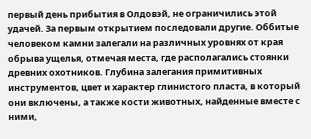первый день прибытия в Олдовэй, не ограничились этой удачей. За первым открытием последовали другие. Оббитые человеком камни залегали на различных уровнях от края обрыва ущелья, отмечая места, где располагались стоянки древних охотников. Глубина залегания примитивных инструментов, цвет и характер глинистого пласта, в который они включены, а также кости животных, найденные вместе с ними,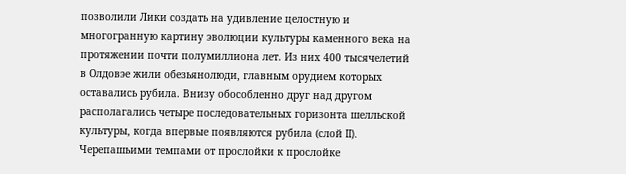позволили Лики создать на удивление целостную и многогранную картину эволюции культуры каменного века на протяжении почти полумиллиона лет. Из них 400 тысячелетий в Олдовэе жили обезьянолюди, главным орудием которых оставались рубила. Внизу обособленно друг над другом располагались четыре последовательных горизонта шелльской культуры, когда впервые появляются рубила (слой II). Черепашьими темпами от прослойки к прослойке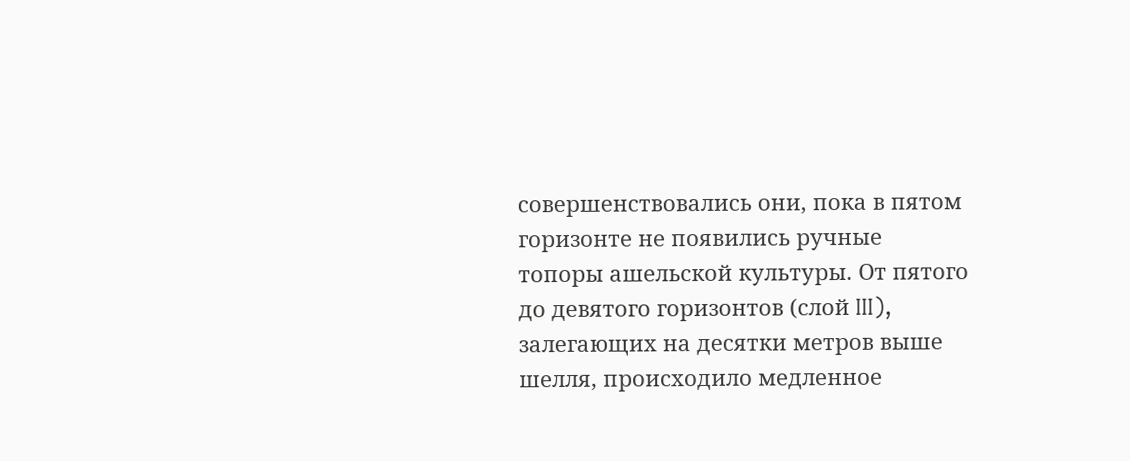совершенствовались они, пока в пятом горизонте не появились ручные топоры ашельской культуры. От пятого до девятого горизонтов (слой III), залегающих на десятки метров выше шелля, происходило медленное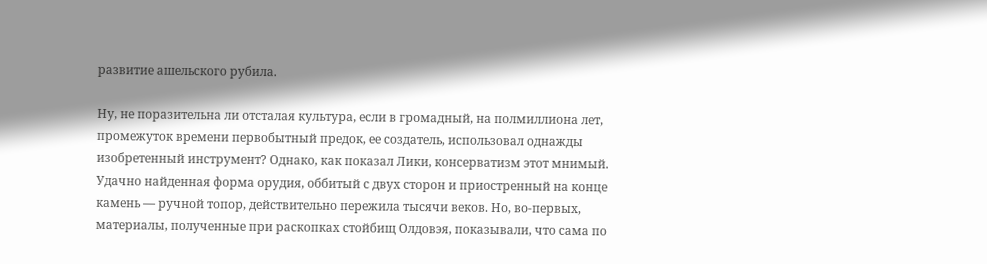развитие ашельского рубила.

Ну, не поразительна ли отсталая культура, если в громадный, на полмиллиона лет, промежуток времени первобытный предок, ее создатель, использовал однажды изобретенный инструмент? Однако, как показал Лики, консерватизм этот мнимый. Удачно найденная форма орудия, оббитый с двух сторон и приостренный на конце камень — ручной топор, действительно пережила тысячи веков. Но, во-первых, материалы, полученные при раскопках стойбищ Олдовэя, показывали, что сама по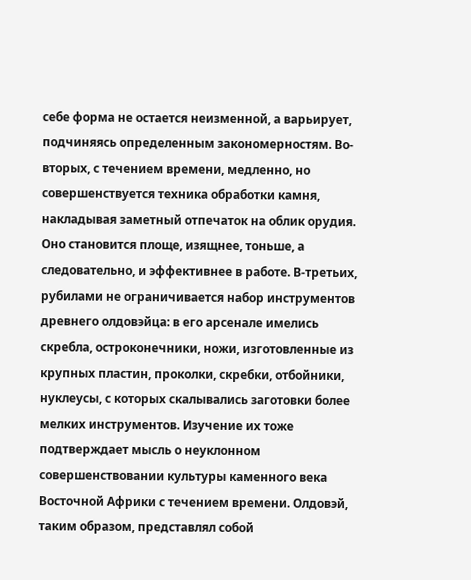себе форма не остается неизменной, а варьирует, подчиняясь определенным закономерностям. Во-вторых, с течением времени, медленно, но совершенствуется техника обработки камня, накладывая заметный отпечаток на облик орудия. Оно становится площе, изящнее, тоньше, а следовательно, и эффективнее в работе. В-третьих, рубилами не ограничивается набор инструментов древнего олдовэйца: в его арсенале имелись скребла, остроконечники, ножи, изготовленные из крупных пластин, проколки, скребки, отбойники, нуклеусы, с которых скалывались заготовки более мелких инструментов. Изучение их тоже подтверждает мысль о неуклонном совершенствовании культуры каменного века Восточной Африки с течением времени. Олдовэй, таким образом, представлял собой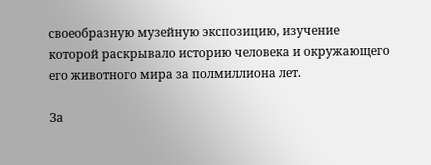своеобразную музейную экспозицию, изучение которой раскрывало историю человека и окружающего его животного мира за полмиллиона лет.

За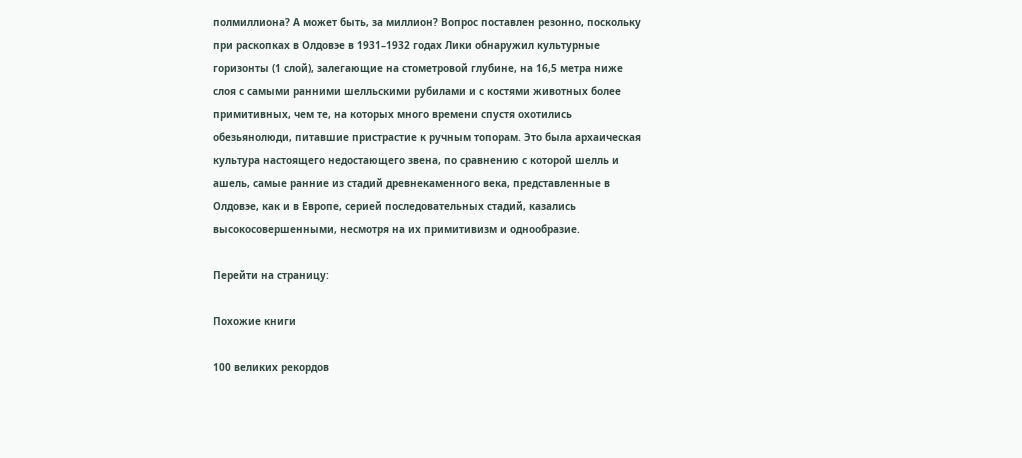полмиллиона? А может быть, за миллион? Вопрос поставлен резонно, поскольку при раскопках в Олдовэе в 1931–1932 годах Лики обнаружил культурные горизонты (1 слой), залегающие на стометровой глубине, на 16,5 метра ниже слоя с самыми ранними шелльскими рубилами и с костями животных более примитивных, чем те, на которых много времени спустя охотились обезьянолюди, питавшие пристрастие к ручным топорам. Это была архаическая культура настоящего недостающего звена, по сравнению с которой шелль и ашель, самые ранние из стадий древнекаменного века, представленные в Олдовэе, как и в Европе, серией последовательных стадий, казались высокосовершенными, несмотря на их примитивизм и однообразие.

Перейти на страницу:

Похожие книги

100 великих рекордов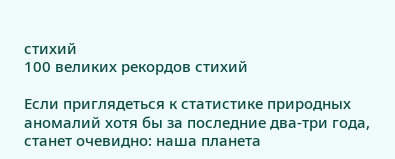стихий
100 великих рекордов стихий

Если приглядеться к статистике природных аномалий хотя бы за последние два-три года, станет очевидно: наша планета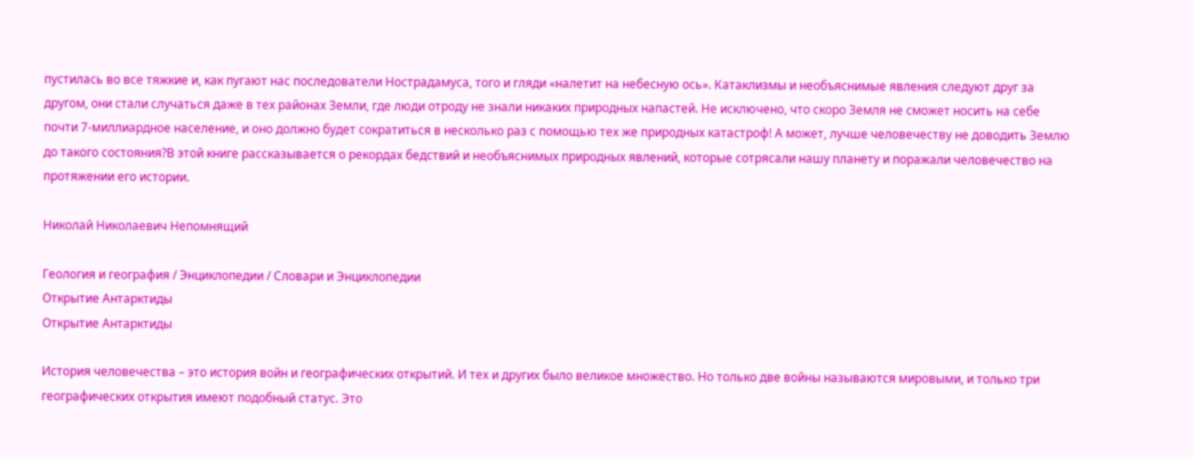пустилась во все тяжкие и, как пугают нас последователи Нострадамуса, того и гляди «налетит на небесную ось». Катаклизмы и необъяснимые явления следуют друг за другом, они стали случаться даже в тех районах Земли, где люди отроду не знали никаких природных напастей. Не исключено, что скоро Земля не сможет носить на себе почти 7-миллиардное население, и оно должно будет сократиться в несколько раз с помощью тех же природных катастроф! А может, лучше человечеству не доводить Землю до такого состояния?В этой книге рассказывается о рекордах бедствий и необъяснимых природных явлений, которые сотрясали нашу планету и поражали человечество на протяжении его истории.

Николай Николаевич Непомнящий

Геология и география / Энциклопедии / Словари и Энциклопедии
Открытие Антарктиды
Открытие Антарктиды

История человечества – это история войн и географических открытий. И тех и других было великое множество. Но только две войны называются мировыми, и только три географических открытия имеют подобный статус. Это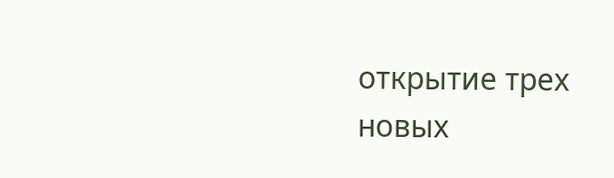открытие трех новых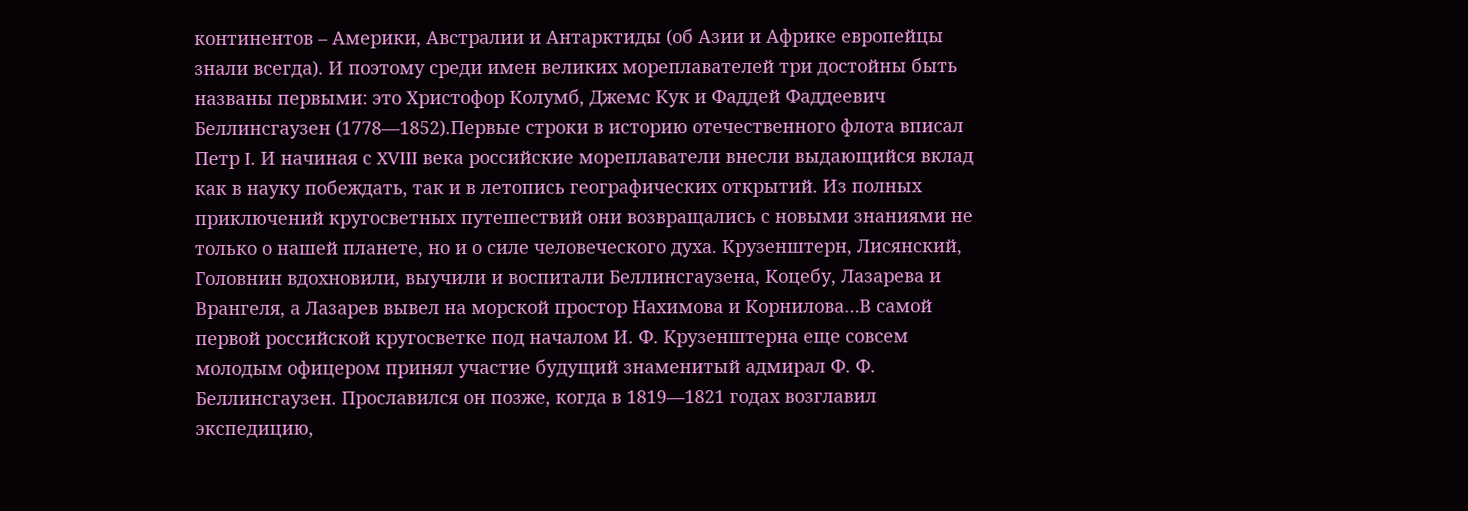континентов – Америки, Австралии и Антарктиды (об Азии и Африке европейцы знали всегда). И поэтому среди имен великих мореплавателей три достойны быть названы первыми: это Христофор Колумб, Джемс Кук и Фаддей Фаддеевич Беллинсгаузен (1778—1852).Первые строки в историю отечественного флота вписал Петр I. И начиная с XVIII века российские мореплаватели внесли выдающийся вклад как в науку побеждать, так и в летопись географических открытий. Из полных приключений кругосветных путешествий они возвращались с новыми знаниями не только о нашей планете, но и о силе человеческого духа. Крузенштерн, Лисянский, Головнин вдохновили, выучили и воспитали Беллинсгаузена, Коцебу, Лазарева и Врангеля, а Лазарев вывел на морской простор Нахимова и Корнилова…В самой первой российской кругосветке под началом И. Ф. Крузенштерна еще совсем молодым офицером принял участие будущий знаменитый адмирал Ф. Ф. Беллинсгаузен. Прославился он позже, когда в 1819—1821 годах возглавил экспедицию,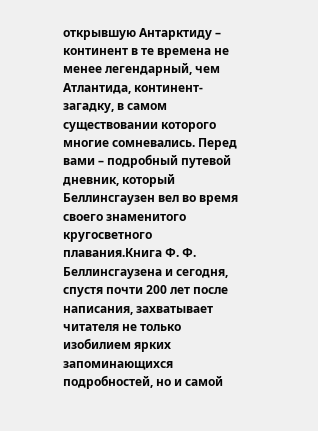открывшую Антарктиду – континент в те времена не менее легендарный, чем Атлантида, континент-загадку, в самом существовании которого многие сомневались. Перед вами – подробный путевой дневник, который Беллинсгаузен вел во время своего знаменитого кругосветного плавания.Книга Ф. Ф. Беллинсгаузена и сегодня, спустя почти 200 лет после написания, захватывает читателя не только изобилием ярких запоминающихся подробностей, но и самой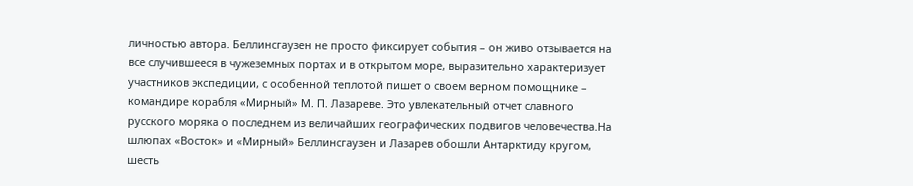личностью автора. Беллинсгаузен не просто фиксирует события – он живо отзывается на все случившееся в чужеземных портах и в открытом море, выразительно характеризует участников экспедиции, с особенной теплотой пишет о своем верном помощнике – командире корабля «Мирный» М. П. Лазареве. Это увлекательный отчет славного русского моряка о последнем из величайших географических подвигов человечества.На шлюпах «Восток» и «Мирный» Беллинсгаузен и Лазарев обошли Антарктиду кругом, шесть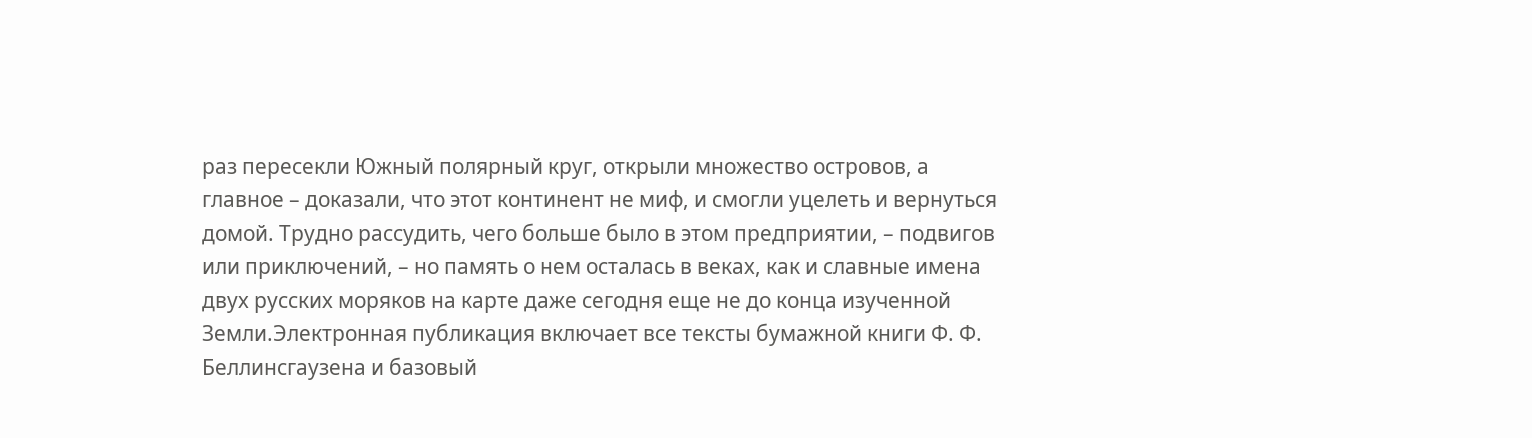раз пересекли Южный полярный круг, открыли множество островов, а главное – доказали, что этот континент не миф, и смогли уцелеть и вернуться домой. Трудно рассудить, чего больше было в этом предприятии, – подвигов или приключений, – но память о нем осталась в веках, как и славные имена двух русских моряков на карте даже сегодня еще не до конца изученной Земли.Электронная публикация включает все тексты бумажной книги Ф. Ф. Беллинсгаузена и базовый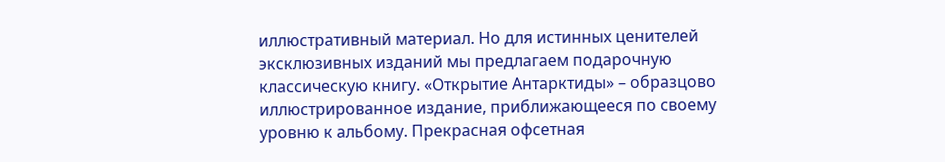иллюстративный материал. Но для истинных ценителей эксклюзивных изданий мы предлагаем подарочную классическую книгу. «Открытие Антарктиды» – образцово иллюстрированное издание, приближающееся по своему уровню к альбому. Прекрасная офсетная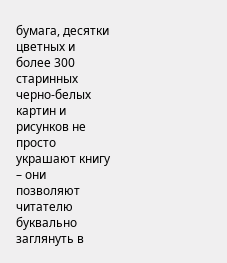бумага, десятки цветных и более 300 старинных черно-белых картин и рисунков не просто украшают книгу – они позволяют читателю буквально заглянуть в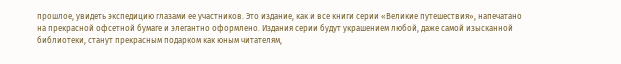прошлое, увидеть экспедицию глазами ее участников. Это издание, как и все книги серии «Великие путешествия», напечатано на прекрасной офсетной бумаге и элегантно оформлено. Издания серии будут украшением любой, даже самой изысканной библиотеки, станут прекрасным подарком как юным читателям,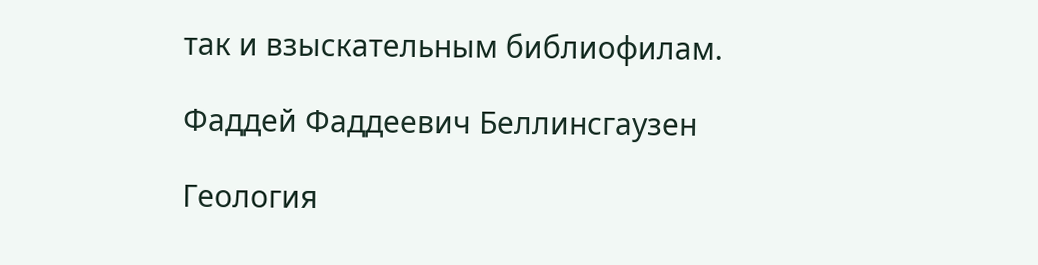так и взыскательным библиофилам.

Фаддей Фаддеевич Беллинсгаузен

Геология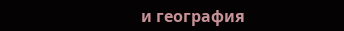и география